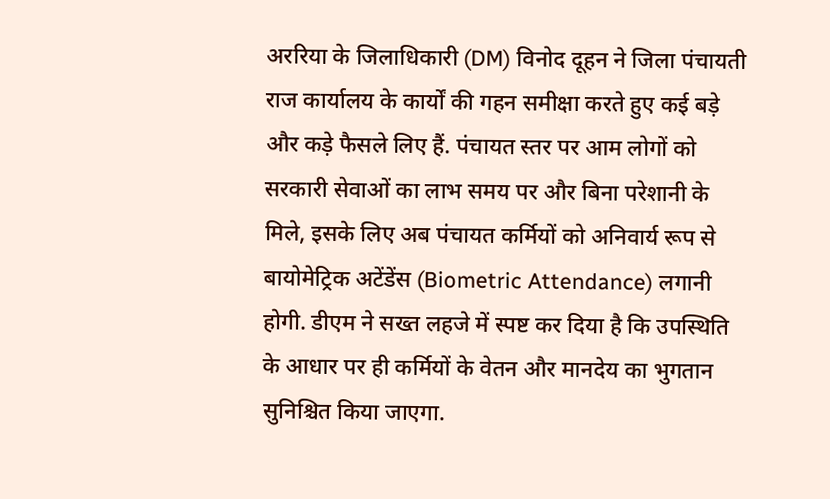अररिया के जिलाधिकारी (DM) विनोद दूहन ने जिला पंचायती राज कार्यालय के कार्यों की गहन समीक्षा करते हुए कई बड़े और कड़े फैसले लिए हैं. पंचायत स्तर पर आम लोगों को सरकारी सेवाओं का लाभ समय पर और बिना परेशानी के मिले, इसके लिए अब पंचायत कर्मियों को अनिवार्य रूप से बायोमेट्रिक अटेंडेंस (Biometric Attendance) लगानी होगी. डीएम ने सख्त लहजे में स्पष्ट कर दिया है कि उपस्थिति के आधार पर ही कर्मियों के वेतन और मानदेय का भुगतान सुनिश्चित किया जाएगा.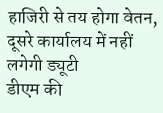हाजिरी से तय होगा वेतन, दूसरे कार्यालय में नहीं लगेगी ड्यूटी
डीएम की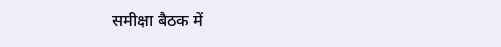समीक्षा बैठक में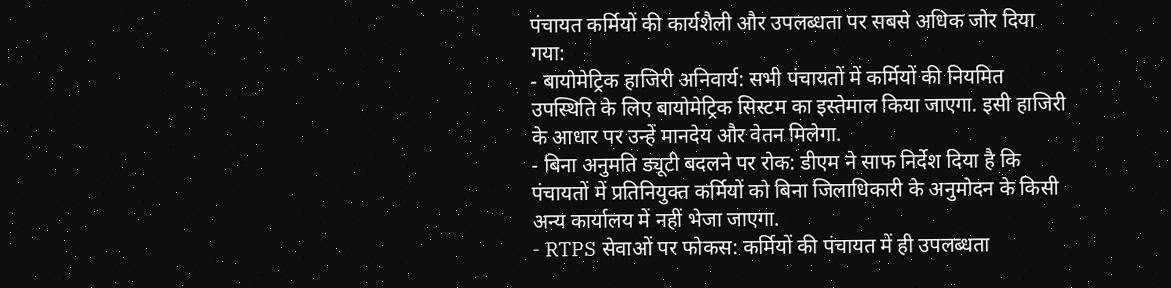पंचायत कर्मियों की कार्यशैली और उपलब्धता पर सबसे अधिक जोर दिया गया:
- बायोमेट्रिक हाजिरी अनिवार्य: सभी पंचायतों में कर्मियों की नियमित उपस्थिति के लिए बायोमेट्रिक सिस्टम का इस्तेमाल किया जाएगा. इसी हाजिरी के आधार पर उन्हें मानदेय और वेतन मिलेगा.
- बिना अनुमति ड्यूटी बदलने पर रोक: डीएम ने साफ निर्देश दिया है कि पंचायतों में प्रतिनियुक्त कर्मियों को बिना जिलाधिकारी के अनुमोदन के किसी अन्य कार्यालय में नहीं भेजा जाएगा.
- RTPS सेवाओं पर फोकस: कर्मियों की पंचायत में ही उपलब्धता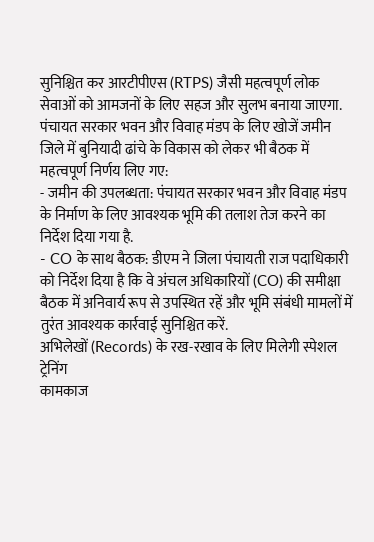सुनिश्चित कर आरटीपीएस (RTPS) जैसी महत्वपूर्ण लोक सेवाओं को आमजनों के लिए सहज और सुलभ बनाया जाएगा.
पंचायत सरकार भवन और विवाह मंडप के लिए खोजें जमीन
जिले में बुनियादी ढांचे के विकास को लेकर भी बैठक में महत्वपूर्ण निर्णय लिए गए:
- जमीन की उपलब्धता: पंचायत सरकार भवन और विवाह मंडप के निर्माण के लिए आवश्यक भूमि की तलाश तेज करने का निर्देश दिया गया है.
- CO के साथ बैठक: डीएम ने जिला पंचायती राज पदाधिकारी को निर्देश दिया है कि वे अंचल अधिकारियों (CO) की समीक्षा बैठक में अनिवार्य रूप से उपस्थित रहें और भूमि संबंधी मामलों में तुरंत आवश्यक कार्रवाई सुनिश्चित करें.
अभिलेखों (Records) के रख-रखाव के लिए मिलेगी स्पेशल ट्रेनिंग
कामकाज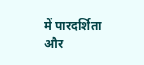में पारदर्शिता और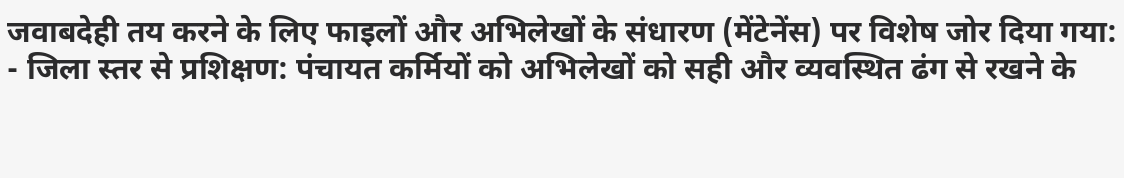जवाबदेही तय करने के लिए फाइलों और अभिलेखों के संधारण (मेंटेनेंस) पर विशेष जोर दिया गया:
- जिला स्तर से प्रशिक्षण: पंचायत कर्मियों को अभिलेखों को सही और व्यवस्थित ढंग से रखने के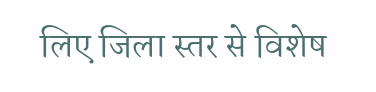लिए जिला स्तर से विशेष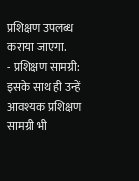प्रशिक्षण उपलब्ध कराया जाएगा.
- प्रशिक्षण सामग्री: इसके साथ ही उन्हें आवश्यक प्रशिक्षण सामग्री भी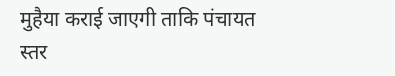मुहैया कराई जाएगी ताकि पंचायत स्तर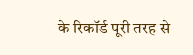के रिकॉर्ड पूरी तरह से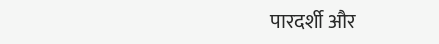पारदर्शी और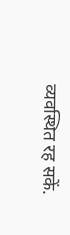व्यवस्थित रह सकें.